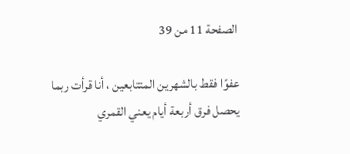الصفحة 11 من 39

عفوًا فقط بالشهرين المتتابعين ، أنا قرأت ربما يحصل فرق أربعة أيام يعني القمري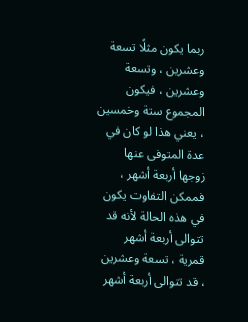ربما يكون مثلًا تسعة وعشرين ، وتسعة وعشرين ، فيكون المجموع ستة وخمسين ، يعني هذا لو كان في عدة المتوفى عنها زوجها أربعة أشهر ، فممكن التفاوت يكون في هذه الحالة لأنه قد تتوالى أربعة أشهر قمرية ، تسعة وعشرين ، قد تتوالى أربعة أشهر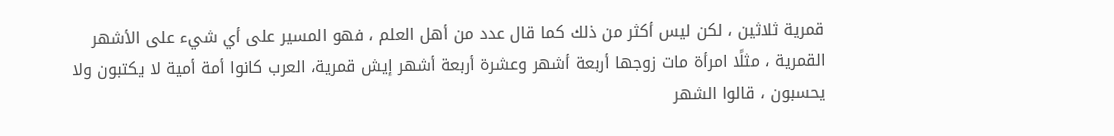قمرية ثلاثين ، لكن ليس أكثر من ذلك كما قال عدد من أهل العلم ، فهو المسير على أي شيء على الأشهر القمرية ، مثلًا امرأة مات زوجها أربعة أشهر وعشرة أربعة أشهر إيش قمرية، العرب كانوا أمة أمية لا يكتبون ولا يحسبون ، قالوا الشهر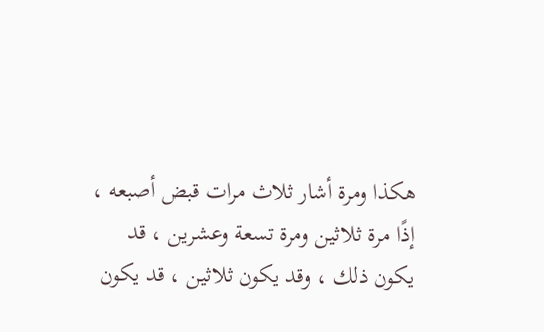هكذا ومرة أشار ثلاث مرات قبض أصبعه ، إذًا مرة ثلاثين ومرة تسعة وعشرين ، قد يكون ذلك ، وقد يكون ثلاثين ، قد يكون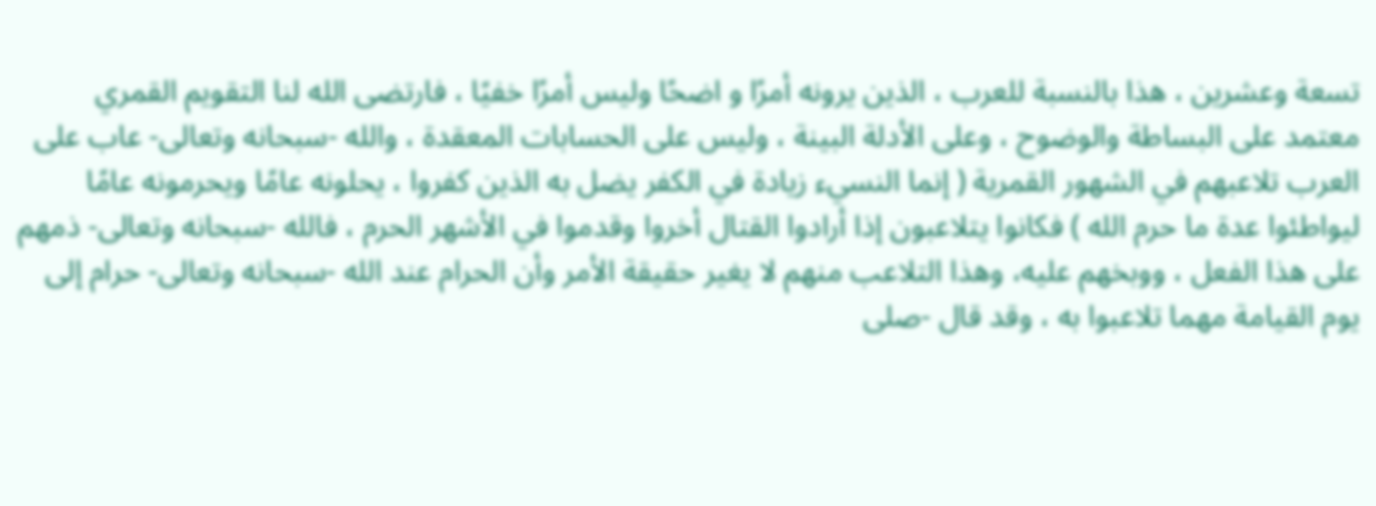تسعة وعشرين ، هذا بالنسبة للعرب ، الذين يرونه أمرًا و اضحًا وليس أمرًا خفيًا ، فارتضى الله لنا التقويم القمري معتمد على البساطة والوضوح ، وعلى الأدلة البينة ، وليس على الحسابات المعقدة ، والله -سبحانه وتعالى- عاب على العرب تلاعبهم في الشهور القمرية ( إنما النسيء زيادة في الكفر يضل به الذين كفروا ، يحلونه عامًا ويحرمونه عامًا ليواطئوا عدة ما حرم الله ) فكانوا يتلاعبون إذا أرادوا القتال أخروا وقدموا في الأشهر الحرم ، فالله -سبحانه وتعالى- ذمهم على هذا الفعل ، ووبخهم عليه، وهذا التلاعب منهم لا يغير حقيقة الأمر وأن الحرام عند الله -سبحانه وتعالى- حرام إلى يوم القيامة مهما تلاعبوا به ، وقد قال -صلى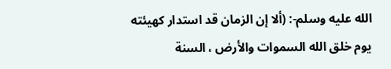الله عليه وسلم-: (ألا إن الزمان قد استدار كهيئته يوم خلق الله السموات والأرض ، السنة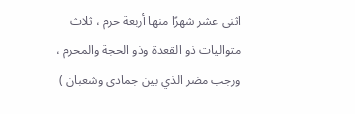اثنى عشر شهرًا منها أربعة حرم ، ثلاث متواليات ذو القعدة وذو الحجة والمحرم ، ورجب مضر الذي بين جمادى وشعبان )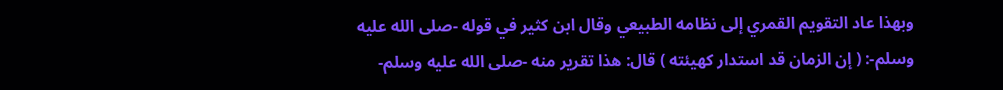وبهذا عاد التقويم القمري إلى نظامه الطبيعي وقال ابن كثير في قوله -صلى الله عليه وسلم-: ( إن الزمان قد استدار كهيئته ) قال: هذا تقرير منه -صلى الله عليه وسلم-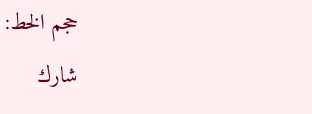حجم الخط:
شارك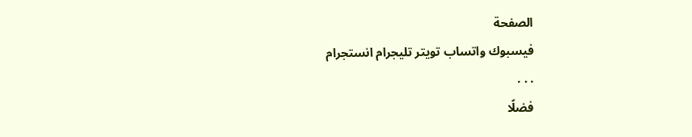الصفحة
فيسبوك واتساب تويتر تليجرام انستجرام
. . .
فضلًا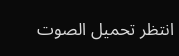انتظر تحميل الصوت